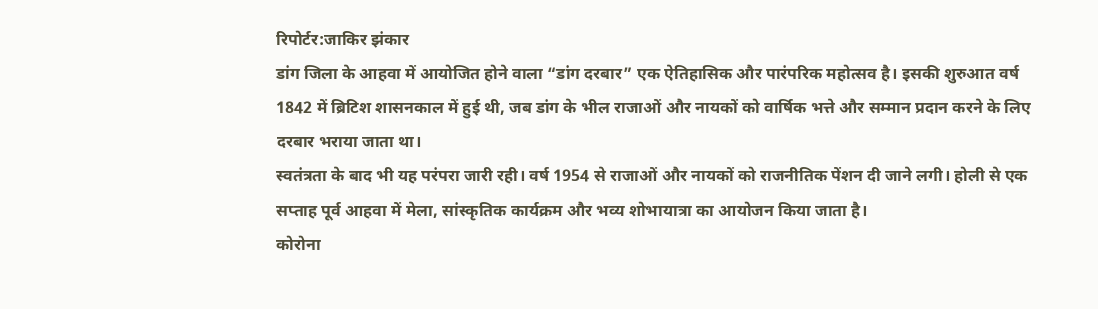रिपोर्टर:जाकिर झंकार
डांग जिला के आहवा में आयोजित होने वाला “डांग दरबार” एक ऐतिहासिक और पारंपरिक महोत्सव है। इसकी शुरुआत वर्ष 1842 में ब्रिटिश शासनकाल में हुई थी, जब डांग के भील राजाओं और नायकों को वार्षिक भत्ते और सम्मान प्रदान करने के लिए दरबार भराया जाता था।
स्वतंत्रता के बाद भी यह परंपरा जारी रही। वर्ष 1954 से राजाओं और नायकों को राजनीतिक पेंशन दी जाने लगी। होली से एक सप्ताह पूर्व आहवा में मेला, सांस्कृतिक कार्यक्रम और भव्य शोभायात्रा का आयोजन किया जाता है।
कोरोना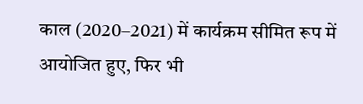काल (2020–2021) में कार्यक्रम सीमित रूप में आयोजित हुए, फिर भी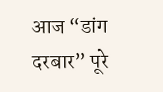आज “डांग दरबार” पूरे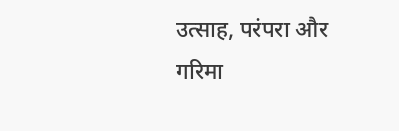उत्साह, परंपरा और गरिमा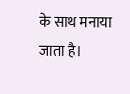के साथ मनाया जाता है।